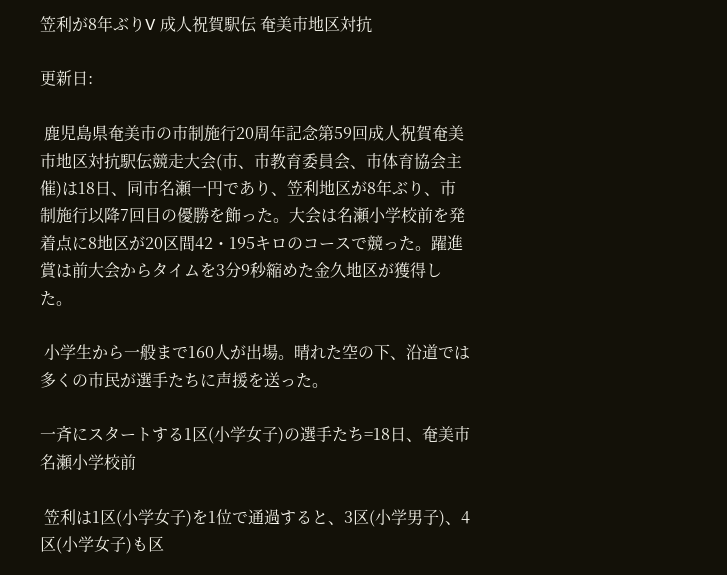笠利が8年ぶりV 成人祝賀駅伝 奄美市地区対抗

更新日:

 鹿児島県奄美市の市制施行20周年記念第59回成人祝賀奄美市地区対抗駅伝競走大会(市、市教育委員会、市体育協会主催)は18日、同市名瀬一円であり、笠利地区が8年ぶり、市制施行以降7回目の優勝を飾った。大会は名瀬小学校前を発着点に8地区が20区間42・195キロのコースで競った。躍進賞は前大会からタイムを3分9秒縮めた金久地区が獲得した。

 小学生から一般まで160人が出場。晴れた空の下、沿道では多くの市民が選手たちに声援を送った。

一斉にスタートする1区(小学女子)の選手たち=18日、奄美市名瀬小学校前

 笠利は1区(小学女子)を1位で通過すると、3区(小学男子)、4区(小学女子)も区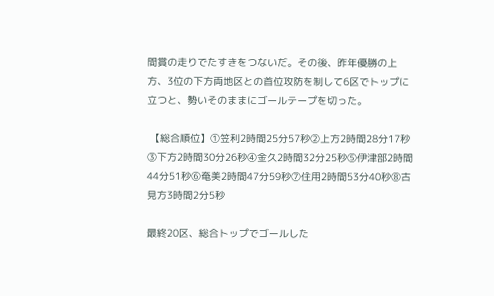間賞の走りでたすきをつないだ。その後、昨年優勝の上方、3位の下方両地区との首位攻防を制して6区でトップに立つと、勢いそのままにゴールテープを切った。

 【総合順位】①笠利2時間25分57秒②上方2時間28分17秒③下方2時間30分26秒④金久2時間32分25秒⑤伊津部2時間44分51秒⑥奄美2時間47分59秒⑦住用2時間53分40秒⑧古見方3時間2分5秒

最終20区、総合トップでゴールした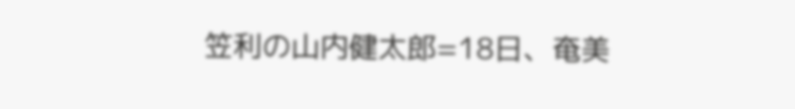笠利の山内健太郎=18日、奄美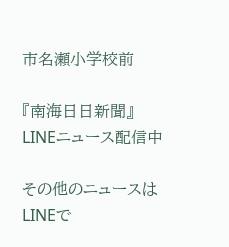市名瀬小学校前

『南海日日新聞』LINEニュース配信中

その他のニュースはLINEで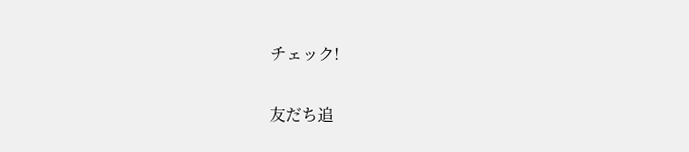チェック!

友だち追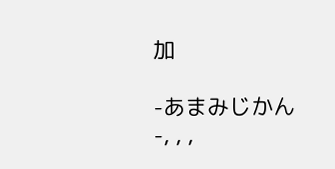加

-あまみじかん
-, , ,